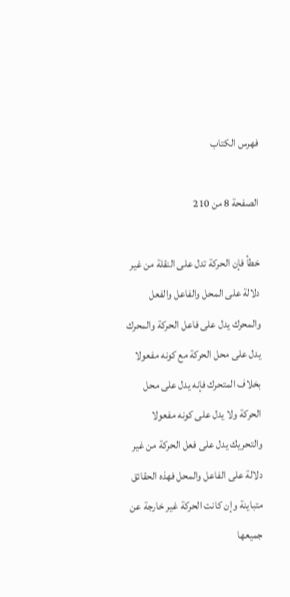فهرس الكتاب

الصفحة 8 من 210

خطأ فإن الحركة تدل على النقلة من غير دلالة على المحل والفاعل والفعل والمحرك يدل على فاعل الحركة والمحرك يدل على محل الحركة مع كونه مفعولا بخلاف المتحرك فإنه يدل على محل الحركة ولا يدل على كونه مفعولا والتحريك يدل على فعل الحركة من غير دلالة على الفاعل والمحل فهذه الحقائق متباينة وإن كانت الحركة غير خارجة عن جميعها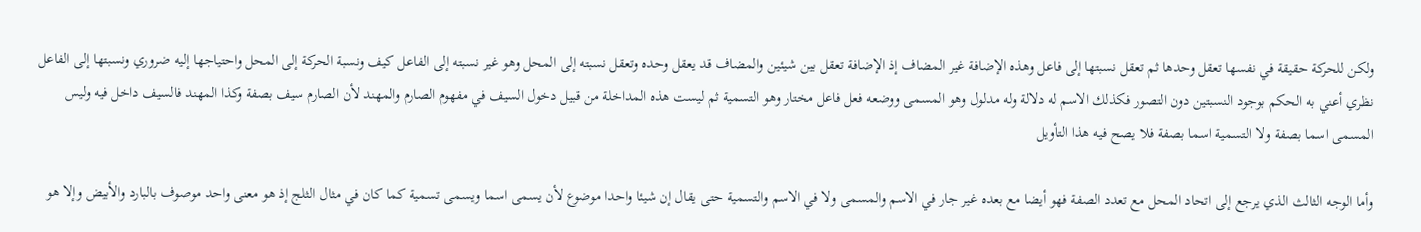ولكن للحركة حقيقة في نفسها تعقل وحدها ثم تعقل نسبتها إلى فاعل وهذه الإضافة غير المضاف إذ الإضافة تعقل بين شيئين والمضاف قد يعقل وحده وتعقل نسبته إلى المحل وهو غير نسبته إلى الفاعل كيف ونسبة الحركة إلى المحل واحتياجها إليه ضروري ونسبتها إلى الفاعل نظري أعني به الحكم بوجود النسبتين دون التصور فكذلك الاسم له دلالة وله مدلول وهو المسمى ووضعه فعل فاعل مختار وهو التسمية ثم ليست هذه المداخلة من قبيل دخول السيف في مفهوم الصارم والمهند لأن الصارم سيف بصفة وكذا المهند فالسيف داخل فيه وليس المسمى اسما بصفة ولا التسمية اسما بصفة فلا يصح فيه هذا التأويل

وأما الوجه الثالث الذي يرجع إلى اتحاد المحل مع تعدد الصفة فهو أيضا مع بعده غير جار في الاسم والمسمى ولا في الاسم والتسمية حتى يقال إن شيئا واحدا موضوع لأن يسمى اسما ويسمى تسمية كما كان في مثال الثلج إذ هو معنى واحد موصوف بالبارد والأبيض وإلا هو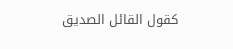كقول القائل الصديق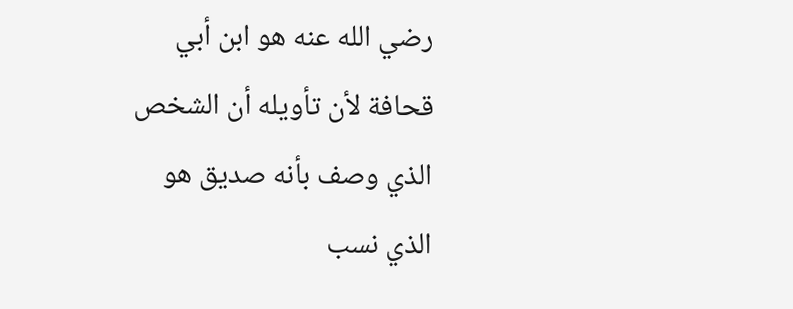رضي الله عنه هو ابن أبي قحافة لأن تأويله أن الشخص الذي وصف بأنه صديق هو الذي نسب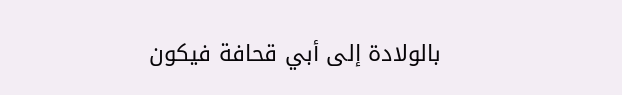بالولادة إلى أبي قحافة فيكون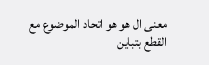معنى ال هو هو اتحاد الموضوع مع القطع بتباين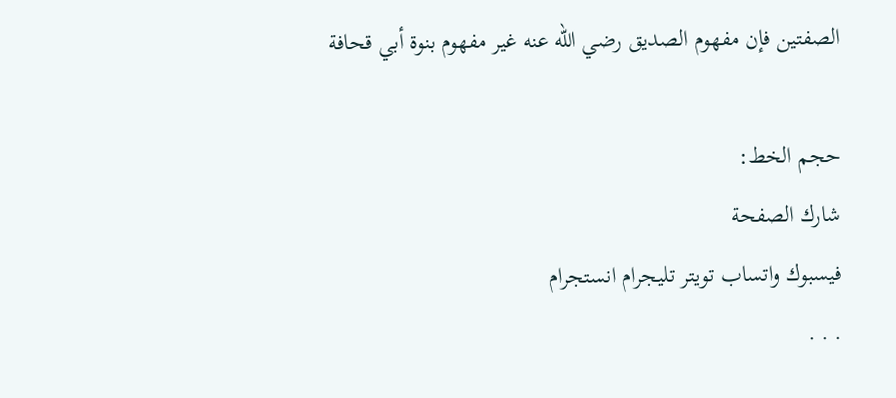الصفتين فإن مفهوم الصديق رضي الله عنه غير مفهوم بنوة أبي قحافة

حجم الخط:
شارك الصفحة
فيسبوك واتساب تويتر تليجرام انستجرام
. . .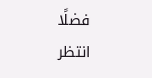فضلًا انتظر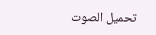تحميل الصوت